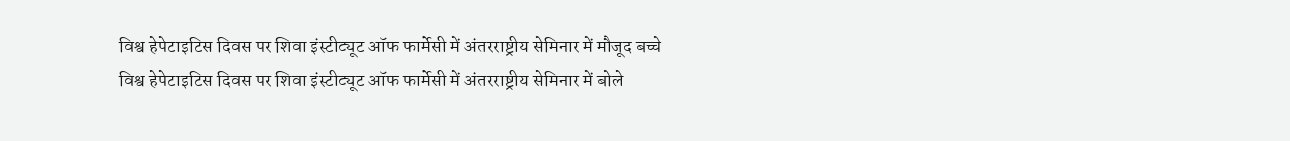विश्व हेपेटाइटिस दिवस पर शिवा इंस्टीट्यूट ऑफ फार्मेसी में अंतरराष्ट्रीय सेमिनार में मौजूद बच्चे
विश्व हेपेटाइटिस दिवस पर शिवा इंस्टीट्यूट ऑफ फार्मेसी में अंतरराष्ट्रीय सेमिनार में बोले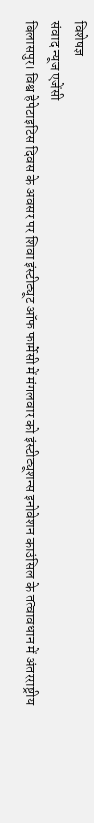विशेषज्ञ
संवाद न्यूज एजेंसी
बिलासपुर। विश्व हेपेटाइटिस दिवस के अवसर पर शिवा इंस्टीट्यूट ऑफ फार्मेसी में मंगलवार को इंस्टीट्यूशन्स इनोवेशन काउंसिल के तत्वावधान में अंतरराष्ट्रीय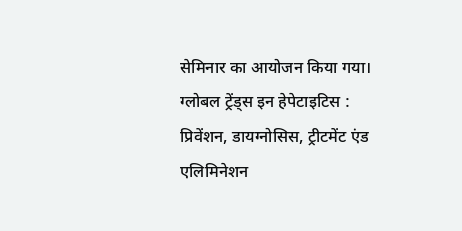सेमिनार का आयोजन किया गया। ग्लोबल ट्रेंड्स इन हेपेटाइटिस : प्रिवेंशन, डायग्नोसिस, ट्रीटमेंट एंड एलिमिनेशन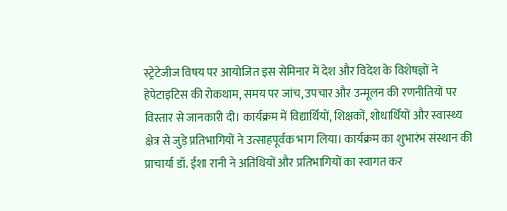स्ट्रेटेजीज विषय पर आयोजित इस सेमिनार में देश और विदेश के विशेषज्ञों ने हेपेटाइटिस की रोकथाम, समय पर जांच, उपचार और उन्मूलन की रणनीतियों पर विस्तार से जानकारी दी। कार्यक्रम में विद्यार्थियों, शिक्षकों, शोधार्थियों और स्वास्थ्य क्षेत्र से जुड़े प्रतिभागियों ने उत्साहपूर्वक भाग लिया। कार्यक्रम का शुभारंभ संस्थान की प्राचार्या डॉ. ईशा रानी ने अतिथियों और प्रतिभागियों का स्वागत कर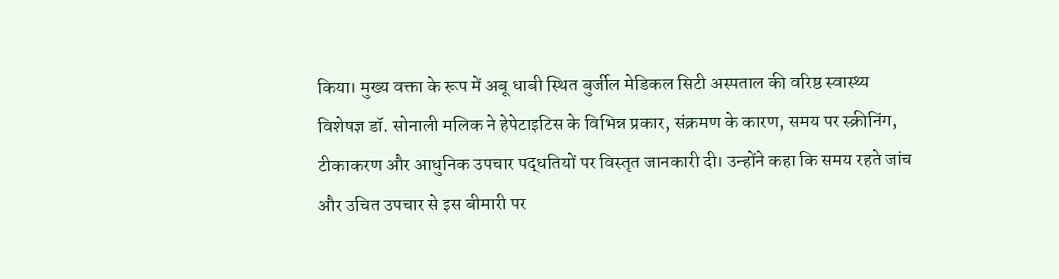किया। मुख्य वक्ता के रूप में अबू धाबी स्थित बुर्जील मेडिकल सिटी अस्पताल की वरिष्ठ स्वास्थ्य विशेषज्ञ डॉ. सोनाली मलिक ने हेपेटाइटिस के विभिन्न प्रकार, संक्रमण के कारण, समय पर स्क्रीनिंग, टीकाकरण और आधुनिक उपचार पद्धतियों पर विस्तृत जानकारी दी। उन्होंने कहा कि समय रहते जांच और उचित उपचार से इस बीमारी पर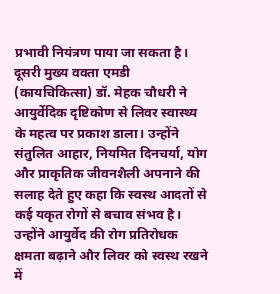प्रभावी नियंत्रण पाया जा सकता है। दूसरी मुख्य वक्ता एमडी (कायचिकित्सा) डॉ. मेहक चौधरी ने आयुर्वेदिक दृष्टिकोण से लिवर स्वास्थ्य के महत्व पर प्रकाश डाला। उन्होंने संतुलित आहार, नियमित दिनचर्या, योग और प्राकृतिक जीवनशैली अपनाने की सलाह देते हुए कहा कि स्वस्थ आदतों से कई यकृत रोगों से बचाव संभव है। उन्होंने आयुर्वेद की रोग प्रतिरोधक क्षमता बढ़ाने और लिवर को स्वस्थ रखने में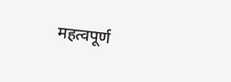महत्वपूर्ण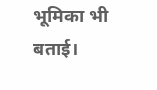भूमिका भी बताई।